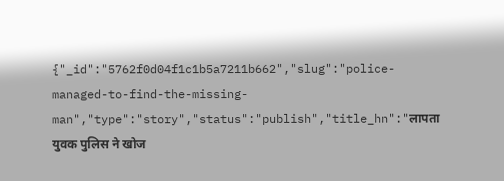{"_id":"5762f0d04f1c1b5a7211b662","slug":"police-managed-to-find-the-missing-man","type":"story","status":"publish","title_hn":"लापता युवक पुलिस ने खोज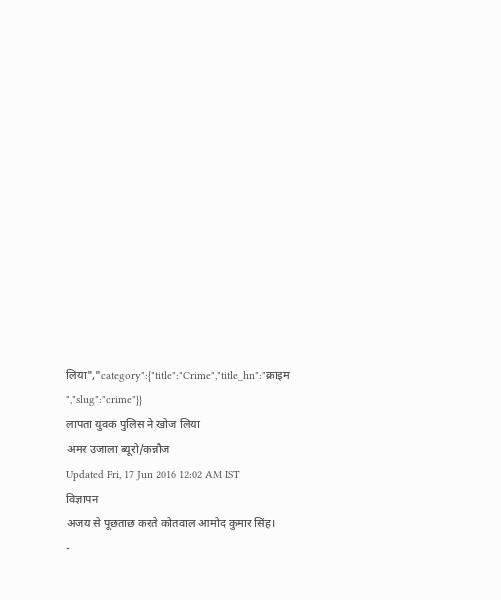लिया","category":{"title":"Crime","title_hn":"क्राइम ","slug":"crime"}}
लापता युवक पुलिस ने खोज लिया
अमर उजाला ब्यूरो/कन्नौज
Updated Fri, 17 Jun 2016 12:02 AM IST
विज्ञापन
अजय से पूछताछ करते कोतवाल आमोद कुमार सिंह।
-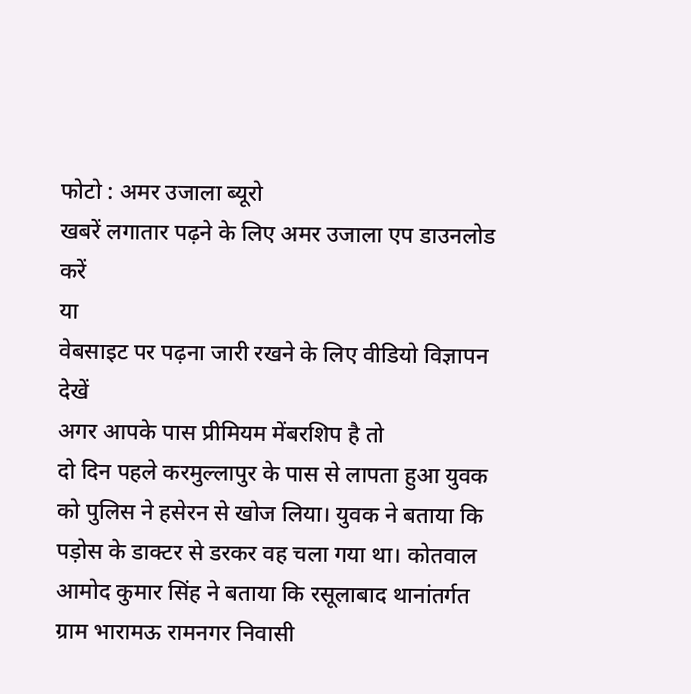फोटो : अमर उजाला ब्यूरो
खबरें लगातार पढ़ने के लिए अमर उजाला एप डाउनलोड करें
या
वेबसाइट पर पढ़ना जारी रखने के लिए वीडियो विज्ञापन देखें
अगर आपके पास प्रीमियम मेंबरशिप है तो
दो दिन पहले करमुल्लापुर के पास से लापता हुआ युवक को पुलिस ने हसेरन से खोज लिया। युवक ने बताया कि पड़ोस के डाक्टर से डरकर वह चला गया था। कोतवाल आमोद कुमार सिंह ने बताया कि रसूलाबाद थानांतर्गत ग्राम भारामऊ रामनगर निवासी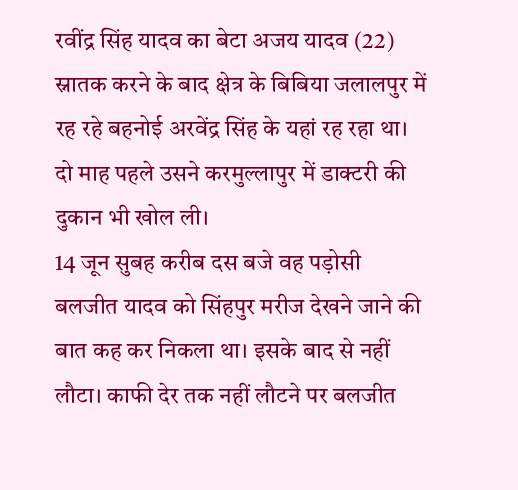रवींद्र सिंह यादव का बेटा अजय यादव (22) स्नातक करने के बाद क्षेत्र के बिबिया जलालपुर में रह रहे बहनोई अरवेंद्र सिंह के यहां रह रहा था। दो माह पहले उसने करमुल्लापुर में डाक्टरी की दुकान भी खोल ली।
14 जून सुबह करीब दस बजे वह पड़ोसी बलजीत यादव को सिंहपुर मरीज देखने जाने की बात कह कर निकला था। इसके बाद से नहीं लौटा। काफी देर तक नहीं लौटने पर बलजीत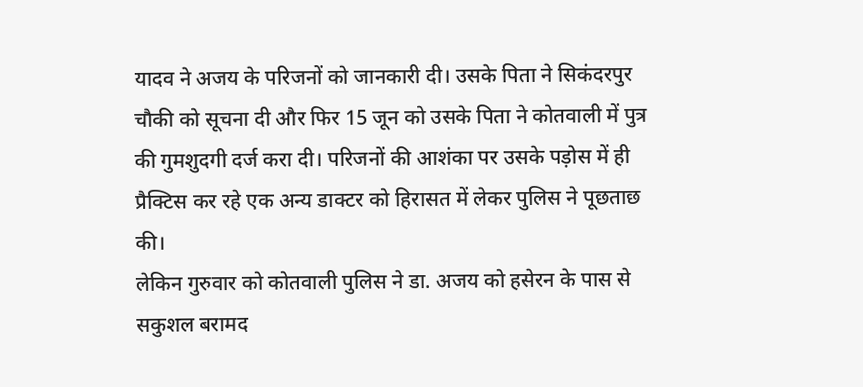यादव ने अजय के परिजनों को जानकारी दी। उसके पिता ने सिकंदरपुर चौकी को सूचना दी और फिर 15 जून को उसके पिता ने कोतवाली में पुत्र की गुमशुदगी दर्ज करा दी। परिजनों की आशंका पर उसके पड़ोस में ही प्रैक्टिस कर रहे एक अन्य डाक्टर को हिरासत में लेकर पुलिस ने पूछताछ की।
लेकिन गुरुवार को कोतवाली पुलिस ने डा. अजय को हसेरन के पास से सकुशल बरामद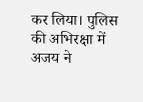कर लिया। पुलिस की अभिरक्षा में अजय ने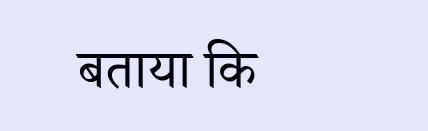बताया कि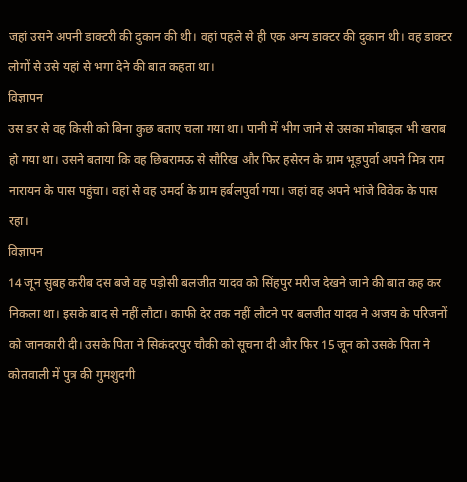जहां उसने अपनी डाक्टरी की दुकान की थी। वहां पहले से ही एक अन्य डाक्टर की दुकान थी। वह डाक्टर लोगों से उसे यहां से भगा देने की बात कहता था।
विज्ञापन
उस डर से वह किसी को बिना कुछ बताए चला गया था। पानी में भीग जाने से उसका मोबाइल भी खराब हो गया था। उसने बताया कि वह छिबरामऊ से सौरिख और फिर हसेरन के ग्राम भूड़पुर्वा अपने मित्र राम नारायन के पास पहुंचा। वहां से वह उमर्दा के ग्राम हर्बलपुर्वा गया। जहां वह अपने भांजे विवेक के पास रहा।
विज्ञापन
14 जून सुबह करीब दस बजे वह पड़ोसी बलजीत यादव को सिंहपुर मरीज देखने जाने की बात कह कर निकला था। इसके बाद से नहीं लौटा। काफी देर तक नहीं लौटने पर बलजीत यादव ने अजय के परिजनों को जानकारी दी। उसके पिता ने सिकंदरपुर चौकी को सूचना दी और फिर 15 जून को उसके पिता ने कोतवाली में पुत्र की गुमशुदगी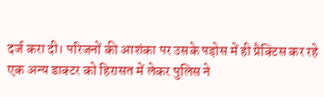दर्ज करा दी। परिजनों की आशंका पर उसके पड़ोस में ही प्रैक्टिस कर रहे एक अन्य डाक्टर को हिरासत में लेकर पुलिस ने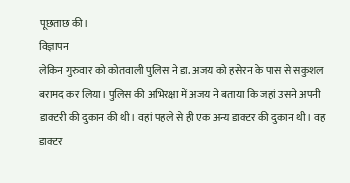पूछताछ की।
विज्ञापन
लेकिन गुरुवार को कोतवाली पुलिस ने डा. अजय को हसेरन के पास से सकुशल बरामद कर लिया। पुलिस की अभिरक्षा में अजय ने बताया कि जहां उसने अपनी डाक्टरी की दुकान की थी। वहां पहले से ही एक अन्य डाक्टर की दुकान थी। वह डाक्टर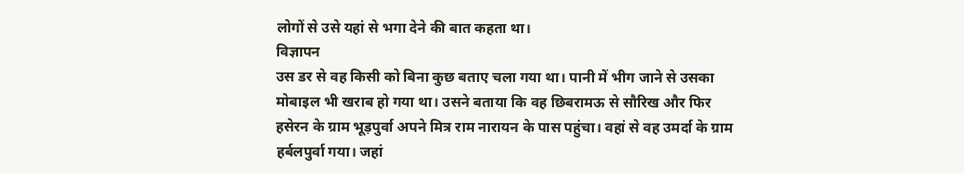लोगों से उसे यहां से भगा देने की बात कहता था।
विज्ञापन
उस डर से वह किसी को बिना कुछ बताए चला गया था। पानी में भीग जाने से उसका मोबाइल भी खराब हो गया था। उसने बताया कि वह छिबरामऊ से सौरिख और फिर हसेरन के ग्राम भूड़पुर्वा अपने मित्र राम नारायन के पास पहुंचा। वहां से वह उमर्दा के ग्राम हर्बलपुर्वा गया। जहां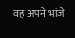वह अपने भांजे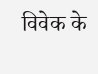विवेक के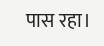पास रहा।